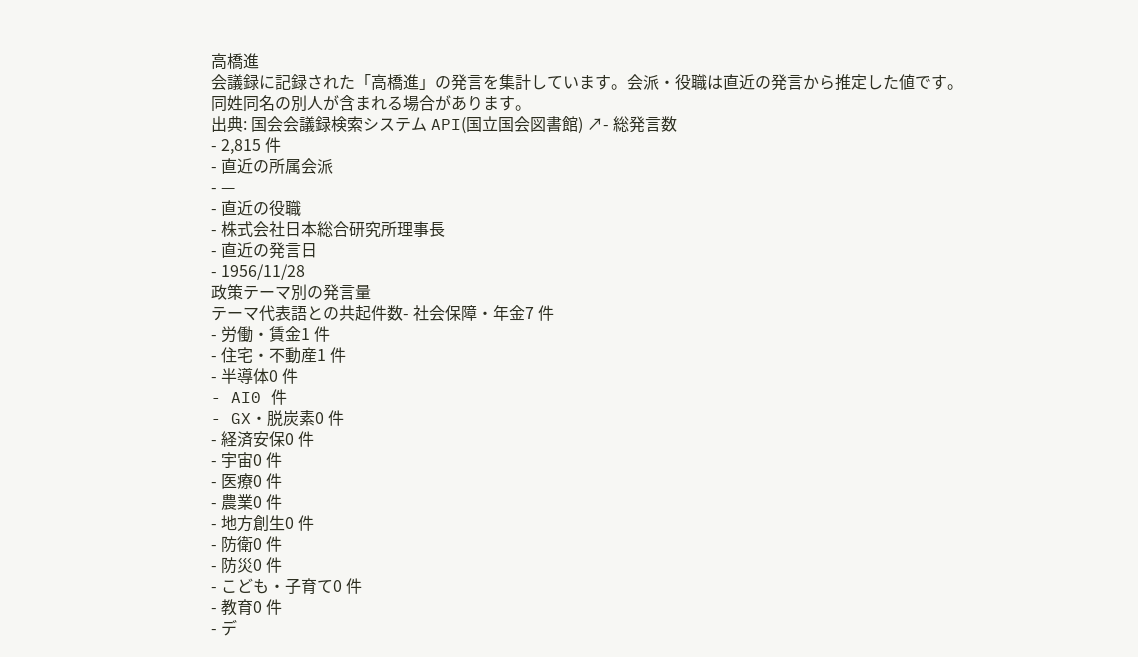高橋進
会議録に記録された「高橋進」の発言を集計しています。会派・役職は直近の発言から推定した値です。同姓同名の別人が含まれる場合があります。
出典: 国会会議録検索システム API(国立国会図書館) ↗- 総発言数
- 2,815 件
- 直近の所属会派
- —
- 直近の役職
- 株式会社日本総合研究所理事長
- 直近の発言日
- 1956/11/28
政策テーマ別の発言量
テーマ代表語との共起件数- 社会保障・年金7 件
- 労働・賃金1 件
- 住宅・不動産1 件
- 半導体0 件
- AI0 件
- GX・脱炭素0 件
- 経済安保0 件
- 宇宙0 件
- 医療0 件
- 農業0 件
- 地方創生0 件
- 防衛0 件
- 防災0 件
- こども・子育て0 件
- 教育0 件
- デ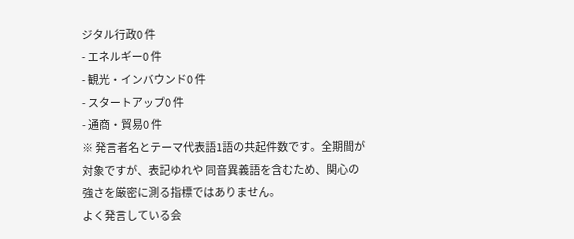ジタル行政0 件
- エネルギー0 件
- 観光・インバウンド0 件
- スタートアップ0 件
- 通商・貿易0 件
※ 発言者名とテーマ代表語1語の共起件数です。全期間が対象ですが、表記ゆれや 同音異義語を含むため、関心の強さを厳密に測る指標ではありません。
よく発言している会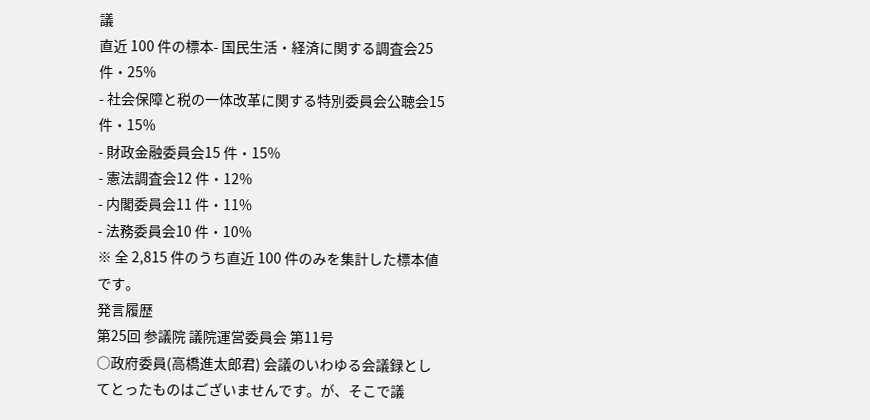議
直近 100 件の標本- 国民生活・経済に関する調査会25 件・25%
- 社会保障と税の一体改革に関する特別委員会公聴会15 件・15%
- 財政金融委員会15 件・15%
- 憲法調査会12 件・12%
- 内閣委員会11 件・11%
- 法務委員会10 件・10%
※ 全 2,815 件のうち直近 100 件のみを集計した標本値です。
発言履歴
第25回 参議院 議院運営委員会 第11号
○政府委員(高橋進太郎君) 会議のいわゆる会議録としてとったものはございませんです。が、そこで議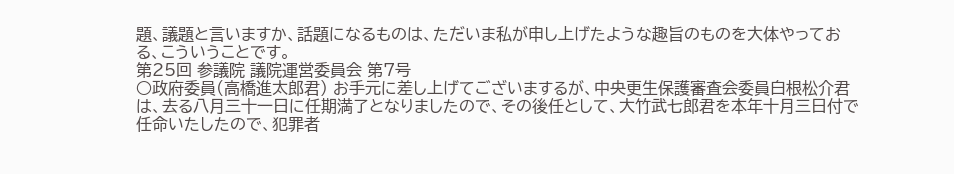題、議題と言いますか、話題になるものは、ただいま私が申し上げたような趣旨のものを大体やっておる、こういうことです。
第25回 参議院 議院運営委員会 第7号
○政府委員(高橋進太郎君) お手元に差し上げてございまするが、中央更生保護審査会委員白根松介君は、去る八月三十一日に任期満了となりましたので、その後任として、大竹武七郎君を本年十月三日付で任命いたしたので、犯罪者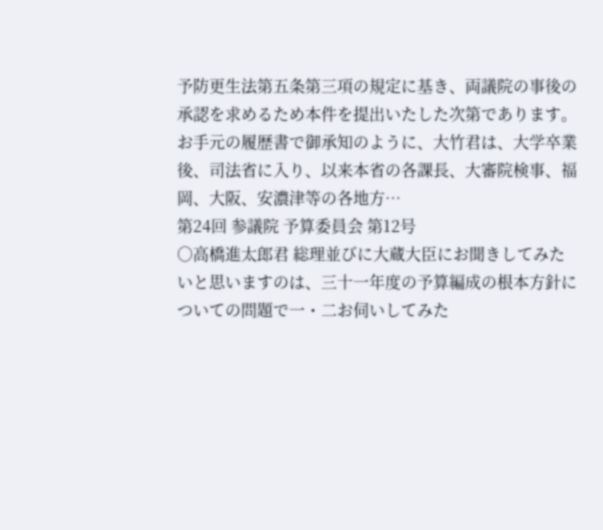予防更生法第五条第三項の規定に基き、両議院の事後の承認を求めるため本件を提出いたした次第であります。 お手元の履歴書で御承知のように、大竹君は、大学卒業後、司法省に入り、以来本省の各課長、大審院検事、福岡、大阪、安濃津等の各地方…
第24回 参議院 予算委員会 第12号
○高橋進太郎君 総理並びに大蔵大臣にお聞きしてみたいと思いますのは、三十一年度の予算編成の根本方針についての問題で一・二お伺いしてみた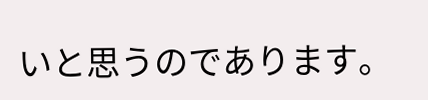いと思うのであります。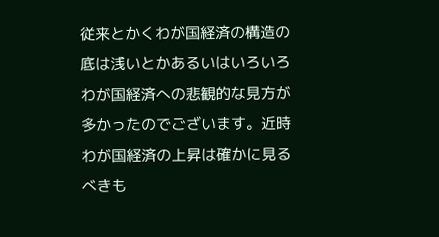従来とかくわが国経済の構造の底は浅いとかあるいはいろいろわが国経済への悲観的な見方が多かったのでございます。近時わが国経済の上昇は確かに見るべきも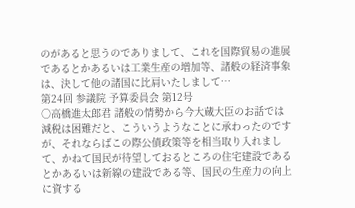のがあると思うのでありまして、これを国際貿易の進展であるとかあるいは工業生産の増加等、諸般の経済事象は、決して他の諸国に比肩いたしまして…
第24回 参議院 予算委員会 第12号
○高橋進太郎君 諸般の情勢から今大蔵大臣のお話では減税は困難だと、こういうようなことに承わったのですが、それならばこの際公債政策等を相当取り入れまして、かねて国民が待望しておるところの住宅建設であるとかあるいは新線の建設である等、国民の生産力の向上に資する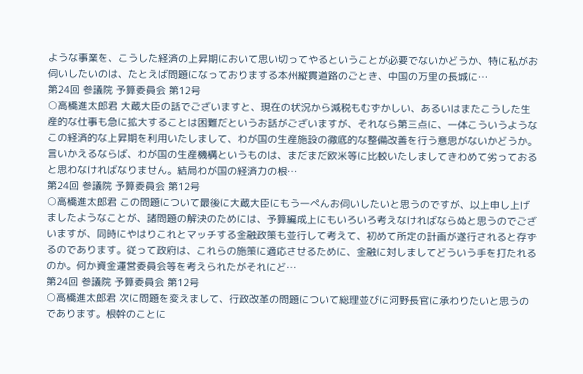ような事業を、こうした経済の上昇期において思い切ってやるということが必要でないかどうか、特に私がお伺いしたいのは、たとえば問題になっておりまする本州縦貫道路のごとき、中国の万里の長城に…
第24回 参議院 予算委員会 第12号
○高橋進太郎君 大蔵大臣の話でございますと、現在の状況から減税もむずかしい、あるいはまたこうした生産的な仕事も急に拡大することは困難だというお話がございますが、それなら第三点に、一体こういうようなこの経済的な上昇期を利用いたしまして、わが国の生産施設の徹底的な整備改善を行う意思がないかどうか。言いかえるならば、わが国の生産機構というものは、まだまだ欧米等に比較いたしましてきわめて劣っておると思わなければなりません。結局わが国の経済力の根…
第24回 参議院 予算委員会 第12号
○高橋進太郎君 この問題について最後に大蔵大臣にもう一ぺんお伺いしたいと思うのですが、以上申し上げましたようなことが、諸問題の解決のためには、予算編成上にもいろいろ考えなければならぬと思うのでございますが、同時にやはりこれとマッチする金融政策も並行して考えて、初めて所定の計画が遂行されると存ずるのであります。従って政府は、これらの施策に適応させるために、金融に対しましてどういう手を打たれるのか。何か資金運営委員会等を考えられたがそれにど…
第24回 参議院 予算委員会 第12号
○高橋進太郎君 次に問題を変えまして、行政改革の問題について総理並びに河野長官に承わりたいと思うのであります。根幹のことに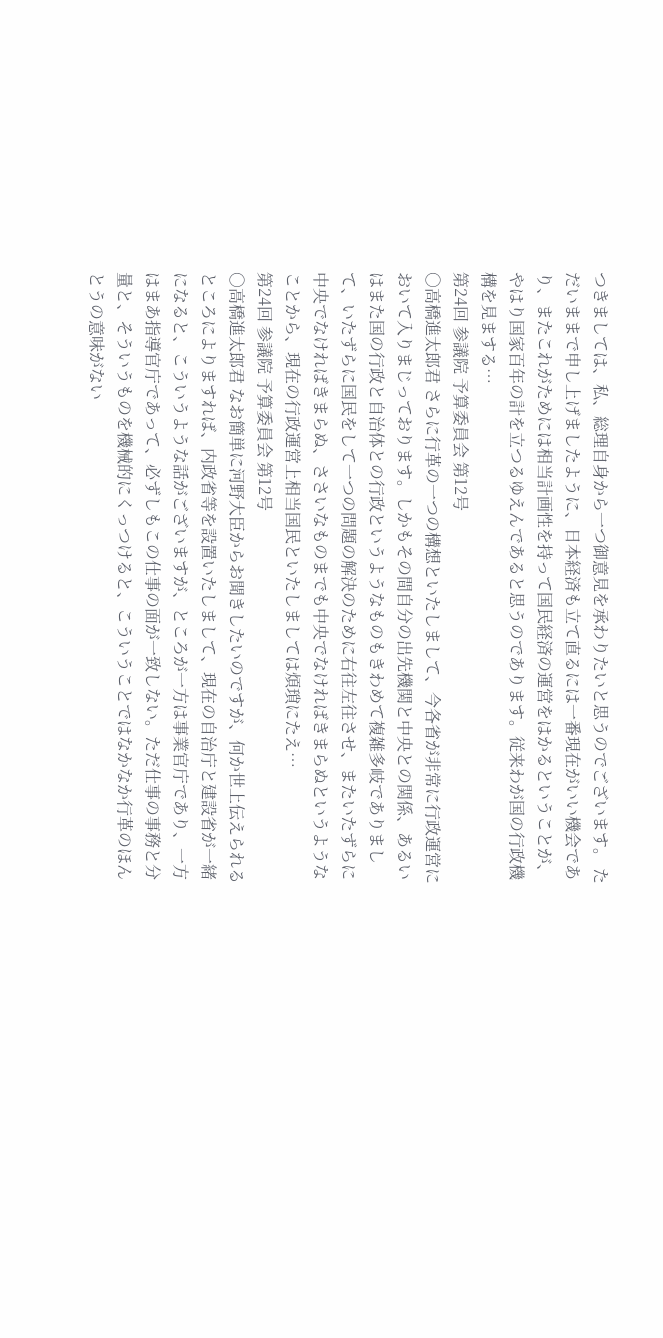つきましては、私、総理自身から一つ御意見を承わりたいと思うのでございます。 ただいままで申し上げましたように、日本経済も立て直るには一番現在がいい機会であり、またこれがためには相当計画性を持って国民経済の運営をはかるということが、やはり国家百年の計を立つるゆえんであると思うのであります。従来わが国の行政機構を見まする…
第24回 参議院 予算委員会 第12号
○高橋進太郎君 さらに行革の一つの構想といたしまして、今各省が非常に行政運営において入りまじっております。しかもその間自分の出先機関と中央との関係、あるいはまた国の行政と自治体との行政というようなものもきわめて複雑多岐でありまして、いたずらに国民をして一つの問題の解決のために右往左往させ、またいたずらに中央でなければきまらぬ、ささいなものまでも中央でなければきまらぬというようなことから、現在の行政運営上相当国民といたしましては煩瑣にたえ…
第24回 参議院 予算委員会 第12号
○高橋進太郎君 なお簡単に河野大臣からお聞きしたいのですが、何か世上伝えられるところによりますれば、内政省等を設置いたしまして、現在の自治庁と建設省が一緒になると、こういうような話がございますが、ところが一方は事業官庁であり、一方はまあ指導官庁であって、必ずしもこの仕事の面が一致しない。ただ仕事の事務と分量と、そういうものを機械的にくっつけると、こういうことではなかなか行革のほんとうの意味がない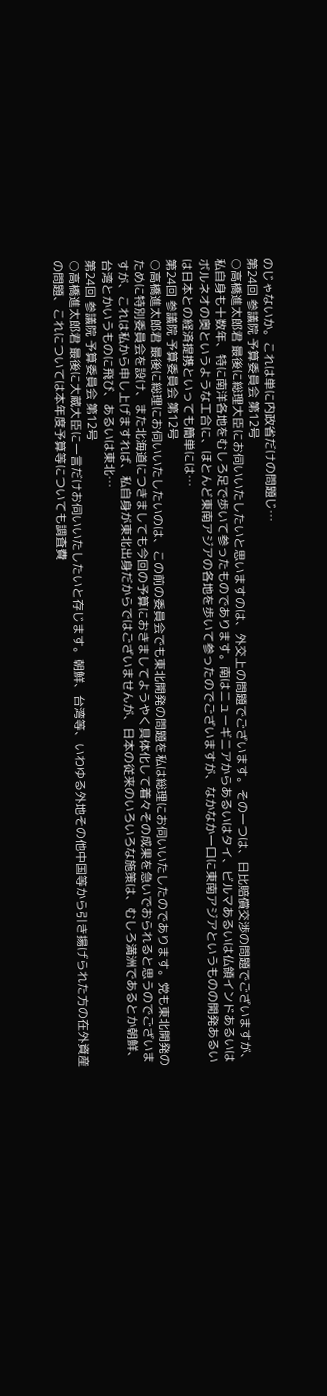のじゃないか。これは単に内政省だけの問題じ…
第24回 参議院 予算委員会 第12号
○高橋進太郎君 最後に総理大臣にお伺いいたしたいと思いますのは、外交上の問題でございます。その一つは、日比賠償交渉の問題でございますが、私自身も十数年、特に南洋各地をむしろ足で歩いて参ったものであります。南はニューギニアからあるいはタイ、ビルマあるいは仏領インドあるいはボルネオの奥というような工合に、ほとんど東南アジアの各地を歩いて参ったのでございますが、なかなか一口に東南アジアというものの開発あるいは日本との経済提携といっても簡単には…
第24回 参議院 予算委員会 第12号
○高橋進太郎君 最後に総理にお伺いいたしたいのは、この前の委員会でも東北開発の問題を私は総理にお伺いいたしたのであります。党も東北開発のために特別委員会を設け、また北海道につきましても今回の予算におきましてようやく具体化して着々その成果を急いでおられると思うのでございますが、これは私から申し上げますれば、私自身が東北出身だからではございませんが、日本の従来のいろいろな施策は、むしろ満洲であるとか朝鮮、台湾とかいうものに飛び、あるいは東北…
第24回 参議院 予算委員会 第12号
○高橋進太郎君 最後に大蔵大臣に一言だけお伺いいたしたいと存じます。朝鮮、台湾等、いわゆる外地その他中国等から引き揚げられた方の在外資産の問題、これについては本年度予算等についても調査費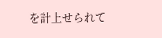を計上せられて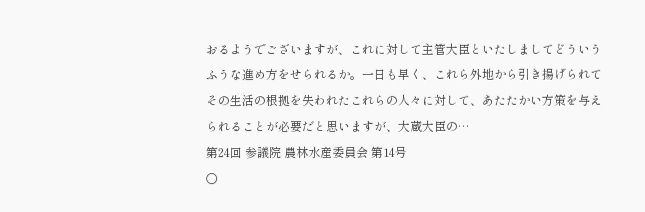おるようでございますが、これに対して主管大臣といたしましてどういうふうな進め方をせられるか。一日も早く、これら外地から引き揚げられてその生活の根拠を失われたこれらの人々に対して、あたたかい方策を与えられることが必要だと思いますが、大蔵大臣の…
第24回 参議院 農林水産委員会 第14号
○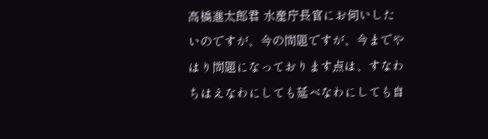高橋進太郎君 水産庁長官にお伺いしたいのですが、今の問題ですが、今までやはり問題になっております点は、すなわちはえなわにしても延べなわにしても自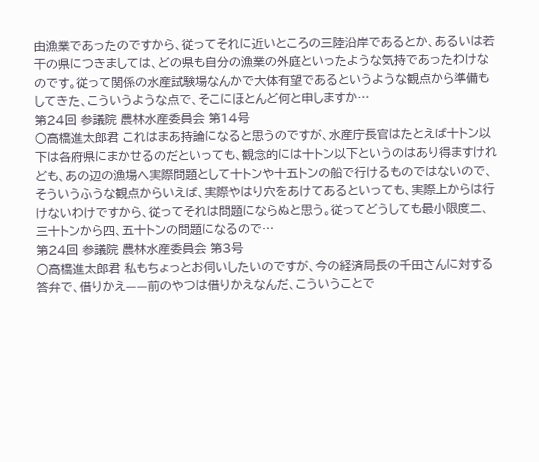由漁業であったのですから、従ってそれに近いところの三陸沿岸であるとか、あるいは若干の県につきましては、どの県も自分の漁業の外庭といったような気持であったわけなのです。従って関係の水産試験場なんかで大体有望であるというような観点から準備もしてきた、こういうような点で、そこにほとんど何と申しますか…
第24回 参議院 農林水産委員会 第14号
○高橋進太郎君 これはまあ持論になると思うのですが、水産庁長官はたとえば十トン以下は各府県にまかせるのだといっても、観念的には十トン以下というのはあり得ますけれども、あの辺の漁場へ実際問題として十トンや十五トンの船で行けるものではないので、そういうふうな観点からいえば、実際やはり穴をあけてあるといっても、実際上からは行けないわけですから、従ってそれは問題にならぬと思う。従ってどうしても最小限度二、三十トンから四、五十トンの問題になるので…
第24回 参議院 農林水産委員会 第3号
○高橋進太郎君 私もちょっとお伺いしたいのですが、今の経済局長の千田さんに対する答弁で、借りかえ——前のやつは借りかえなんだ、こういうことで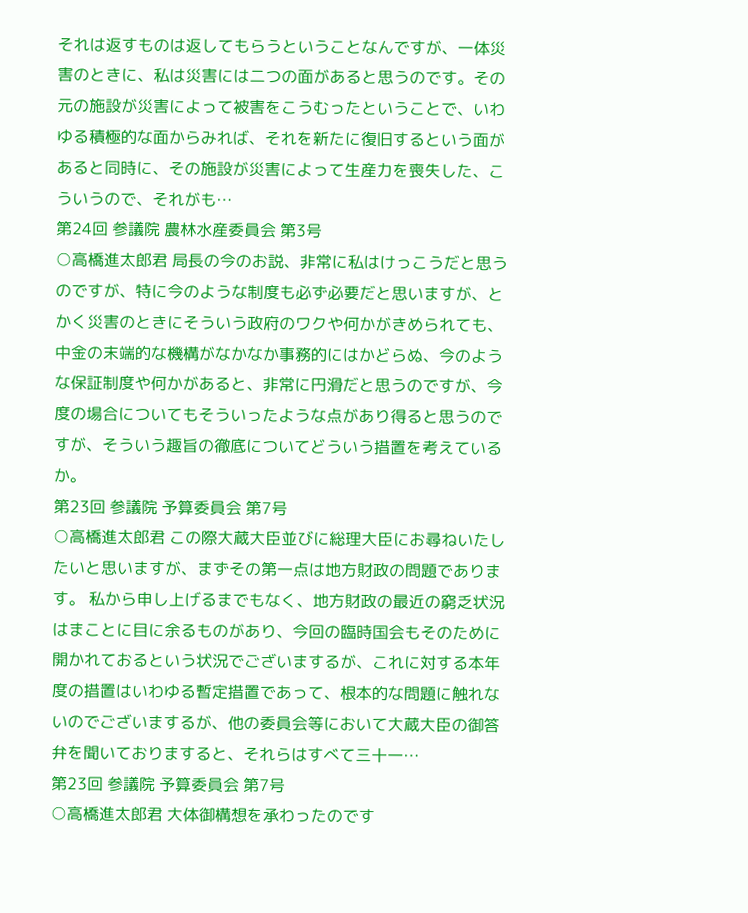それは返すものは返してもらうということなんですが、一体災害のときに、私は災害には二つの面があると思うのです。その元の施設が災害によって被害をこうむったということで、いわゆる積極的な面からみれば、それを新たに復旧するという面があると同時に、その施設が災害によって生産力を喪失した、こういうので、それがも…
第24回 参議院 農林水産委員会 第3号
○高橋進太郎君 局長の今のお説、非常に私はけっこうだと思うのですが、特に今のような制度も必ず必要だと思いますが、とかく災害のときにそういう政府のワクや何かがきめられても、中金の末端的な機構がなかなか事務的にはかどらぬ、今のような保証制度や何かがあると、非常に円滑だと思うのですが、今度の場合についてもそういったような点があり得ると思うのですが、そういう趣旨の徹底についてどういう措置を考えているか。
第23回 参議院 予算委員会 第7号
○高橋進太郎君 この際大蔵大臣並びに総理大臣にお尋ねいたしたいと思いますが、まずその第一点は地方財政の問題であります。 私から申し上げるまでもなく、地方財政の最近の窮乏状況はまことに目に余るものがあり、今回の臨時国会もそのために開かれておるという状況でございまするが、これに対する本年度の措置はいわゆる暫定措置であって、根本的な問題に触れないのでございまするが、他の委員会等において大蔵大臣の御答弁を聞いておりますると、それらはすべて三十一…
第23回 参議院 予算委員会 第7号
○高橋進太郎君 大体御構想を承わったのです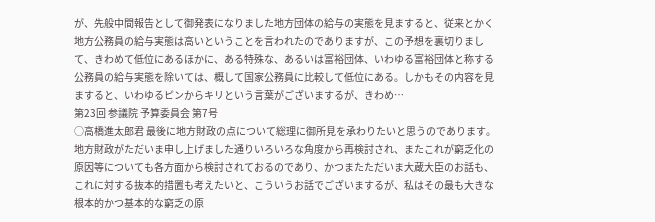が、先般中間報告として御発表になりました地方団体の給与の実態を見ますると、従来とかく地方公務員の給与実態は高いということを言われたのでありますが、この予想を裏切りまして、きわめて低位にあるほかに、ある特殊な、あるいは富裕団体、いわゆる富裕団体と称する公務員の給与実態を除いては、概して国家公務員に比較して低位にある。しかもその内容を見ますると、いわゆるピンからキリという言葉がございまするが、きわめ…
第23回 参議院 予算委員会 第7号
○高橋進太郎君 最後に地方財政の点について総理に御所見を承わりたいと思うのであります。地方財政がただいま申し上げました通りいろいろな角度から再検討され、またこれが窮乏化の原因等についても各方面から検討されておるのであり、かつまたただいま大蔵大臣のお話も、これに対する抜本的措置も考えたいと、こういうお話でございまするが、私はその最も大きな根本的かつ基本的な窮乏の原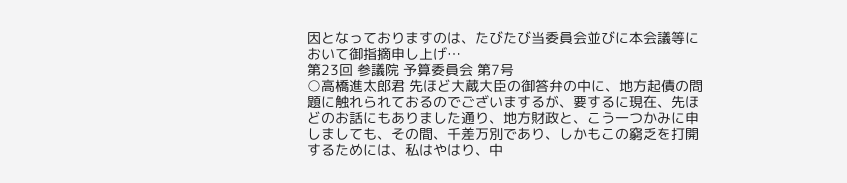因となっておりますのは、たびたび当委員会並びに本会議等において御指摘申し上げ…
第23回 参議院 予算委員会 第7号
○高橋進太郎君 先ほど大蔵大臣の御答弁の中に、地方起債の問題に触れられておるのでございまするが、要するに現在、先ほどのお話にもありました通り、地方財政と、こう一つかみに申しましても、その間、千差万別であり、しかもこの窮乏を打開するためには、私はやはり、中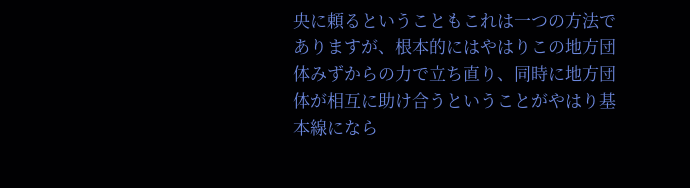央に頼るということもこれは一つの方法でありますが、根本的にはやはりこの地方団体みずからの力で立ち直り、同時に地方団体が相互に助け合うということがやはり基本線になら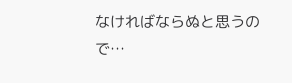なければならぬと思うので…